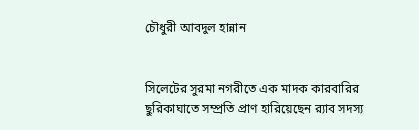চৌধুরী আবদুল হান্নান


সিলেটের সুরমা নগরীতে এক মাদক কারবারির ছুরিকাঘাতে সম্প্রতি প্রাণ হারিয়েছেন র‍্যাব সদস‍্য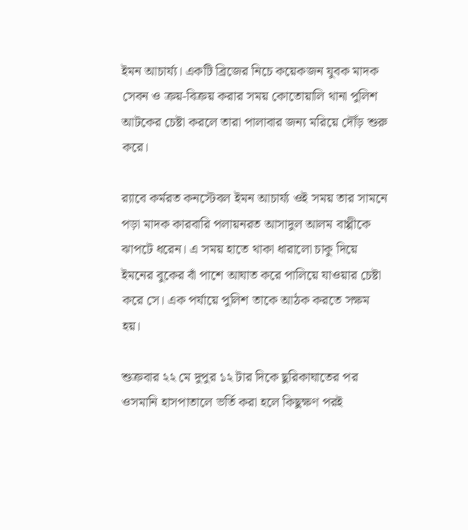ইমন আচার্য‍্য। একটি ব্রিজের নিচে কয়েকজন যুবক মাদক সেবন ও ক্রয়-বিক্রয় করার সময় কোতোয়ালি থানা পুলিশ আটকের চেষ্টা করলে তারা পালাবার জন‍্য মরিয়ে দৌঁড় শুরু করে।

র‍্যাবে কর্মরত কনস্টেবল ইমন আচার্য‍্য ওই সময় তার সামনে পড়া মাদক কারবারি পলায়নরত আসাদুল আলম বাপ্পীকে ঝাপটে ধরেন। এ সময় হাতে থাকা ধারালো চাকু দিয়ে ইমনের বুকের বাঁ পাশে আঘাত করে পালিয়ে যাওয়ার চেষ্টা করে সে। এক পর্যায়ে পুলিশ তাকে আঠক করতে সক্ষম হয়।

শুক্রবার ২২ মে দুপুর ১২ টার দিকে ছুরিকাঘাতের পর ওসমানি হাসপাতালে ভর্তি করা হলে কিছুক্ষণ পরই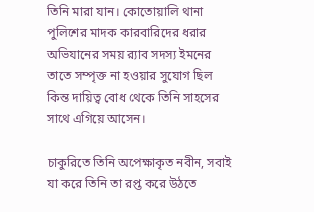তিনি মারা যান। কোতোয়ালি থানা পুলিশের মাদক কারবারিদের ধরার অভিযানের সময় র‍্যাব সদস‍্য ইমনের তাতে সম্পৃক্ত না হওয়ার সুযোগ ছিল কিন্ত দায়িত্ব বোধ থেকে তিনি সাহসের সাথে এগিয়ে আসেন।

চাকুরিতে তিনি অপেক্ষাকৃত নবীন, সবাই যা করে তিনি তা রপ্ত করে উঠতে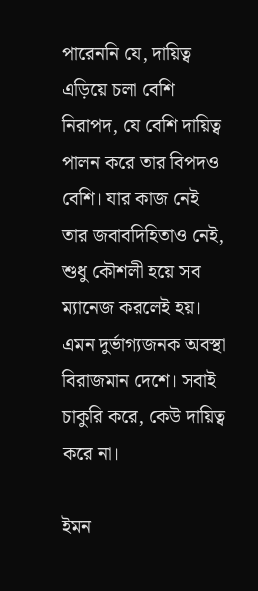পারেননি যে, দায়িত্ব এড়িয়ে চলা বেশি নিরাপদ, যে বেশি দায়িত্ব পালন করে তার বিপদও বেশি। যার কাজ নেই তার জবাবদিহিতাও নেই, শুধু কৌশলী হয়ে সব ম‍্যানেজ করলেই হয়। এমন দুর্ভাগ‍্যজনক অবস্থা বিরাজমান দেশে। সবাই চাকুরি করে, কেউ দায়িত্ব করে না।

ইমন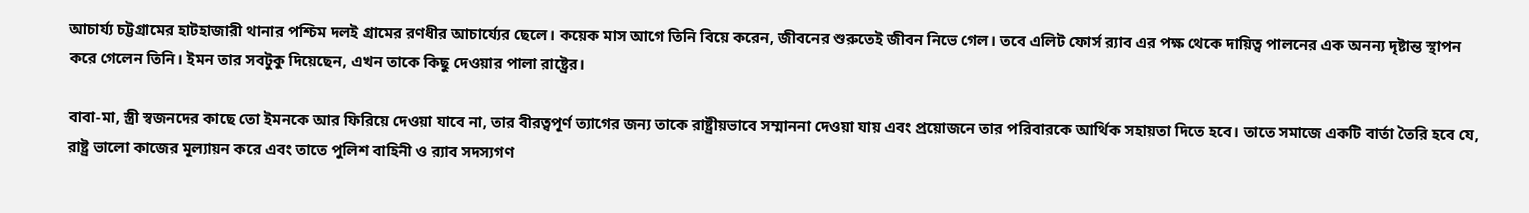আচার্য‍্য চট্টগ্রামের হাটহাজারী থানার পশ্চিম দলই গ্রামের রণধীর আচার্য‍্যের ছেলে। কয়েক মাস আগে তিনি বিয়ে করেন, জীবনের শুরুতেই জীবন নিভে গেল। তবে এলিট ফোর্স র‍্যাব এর পক্ষ থেকে দায়িত্ব পালনের এক অনন‍্য দৃষ্টান্ত স্থাপন করে গেলেন তিনি। ইমন তার সবটুকু দিয়েছেন, এখন তাকে কিছু দেওয়ার পালা রাষ্ট্রের।

বাবা-মা, স্ত্রী স্বজনদের কাছে তো ইমনকে আর ফিরিয়ে দেওয়া যাবে না, তার বীরত্বপূর্ণ ত‍্যাগের জন‍্য তাকে রাষ্ট্রীয়ভাবে সম্মাননা দেওয়া যায় এবং প্রয়োজনে তার পরিবারকে আর্থিক সহায়তা দিতে হবে। তাতে সমাজে একটি বার্তা তৈরি হবে যে, রাষ্ট্র ভালো কাজের মূল‍্যায়ন করে এবং তাতে পুলিশ বাহিনী ও র‍্যাব সদস‍্যগণ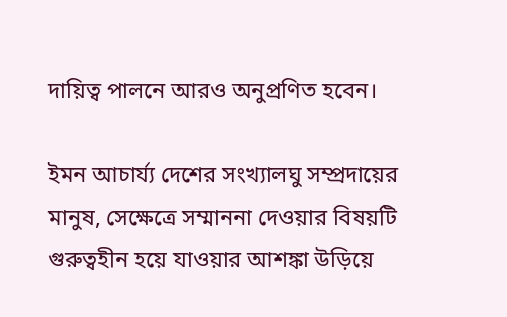দায়িত্ব পালনে আরও অনুপ্রণিত হবেন।

ইমন আচার্য‍্য দেশের সংখ‍্যালঘু সম্প্রদায়ের মানুষ, সেক্ষেত্রে সম্মাননা দেওয়ার বিষয়টি গুরুত্বহীন হয়ে যাওয়ার আশঙ্কা উড়িয়ে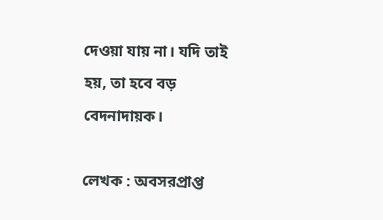দেওয়া যায় না। যদি তাই হয়, তা হবে বড় বেদনাদায়ক।

লেখক : অবসরপ্রাপ্ত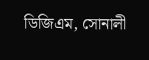ডিজিএম, সোনালী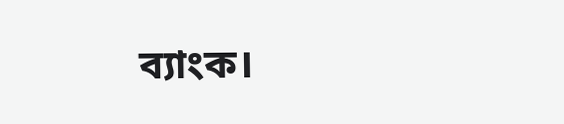ব‍্যাংক।